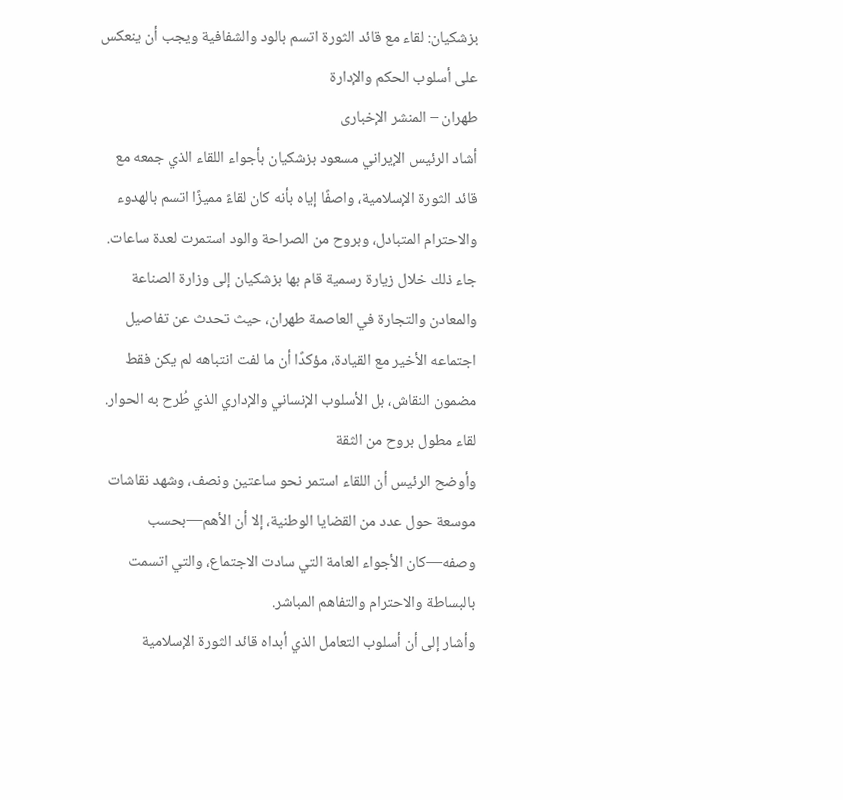بزشكيان: لقاء مع قائد الثورة اتسم بالود والشفافية ويجب أن ينعكس على أسلوب الحكم والإدارة
طهران – المنشر الإخبارى
أشاد الرئيس الإيراني مسعود بزشكيان بأجواء اللقاء الذي جمعه مع قائد الثورة الإسلامية، واصفًا إياه بأنه كان لقاءً مميزًا اتسم بالهدوء والاحترام المتبادل، وبروح من الصراحة والود استمرت لعدة ساعات.
جاء ذلك خلال زيارة رسمية قام بها بزشكيان إلى وزارة الصناعة والمعادن والتجارة في العاصمة طهران، حيث تحدث عن تفاصيل اجتماعه الأخير مع القيادة، مؤكدًا أن ما لفت انتباهه لم يكن فقط مضمون النقاش، بل الأسلوب الإنساني والإداري الذي طُرح به الحوار.
لقاء مطول بروح من الثقة
وأوضح الرئيس أن اللقاء استمر نحو ساعتين ونصف، وشهد نقاشات موسعة حول عدد من القضايا الوطنية، إلا أن الأهم—بحسب وصفه—كان الأجواء العامة التي سادت الاجتماع، والتي اتسمت بالبساطة والاحترام والتفاهم المباشر.
وأشار إلى أن أسلوب التعامل الذي أبداه قائد الثورة الإسلامية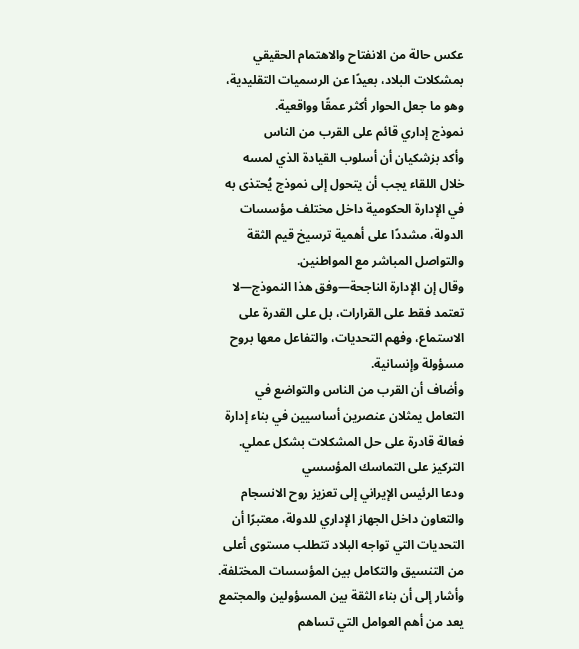عكس حالة من الانفتاح والاهتمام الحقيقي بمشكلات البلاد، بعيدًا عن الرسميات التقليدية، وهو ما جعل الحوار أكثر عمقًا وواقعية.
نموذج إداري قائم على القرب من الناس
وأكد بزشكيان أن أسلوب القيادة الذي لمسه خلال اللقاء يجب أن يتحول إلى نموذج يُحتذى به في الإدارة الحكومية داخل مختلف مؤسسات الدولة، مشددًا على أهمية ترسيخ قيم الثقة والتواصل المباشر مع المواطنين.
وقال إن الإدارة الناجحة—وفق هذا النموذج—لا تعتمد فقط على القرارات، بل على القدرة على الاستماع، وفهم التحديات، والتفاعل معها بروح مسؤولة وإنسانية.
وأضاف أن القرب من الناس والتواضع في التعامل يمثلان عنصرين أساسيين في بناء إدارة فعالة قادرة على حل المشكلات بشكل عملي.
التركيز على التماسك المؤسسي
ودعا الرئيس الإيراني إلى تعزيز روح الانسجام والتعاون داخل الجهاز الإداري للدولة، معتبرًا أن التحديات التي تواجه البلاد تتطلب مستوى أعلى من التنسيق والتكامل بين المؤسسات المختلفة.
وأشار إلى أن بناء الثقة بين المسؤولين والمجتمع يعد من أهم العوامل التي تساهم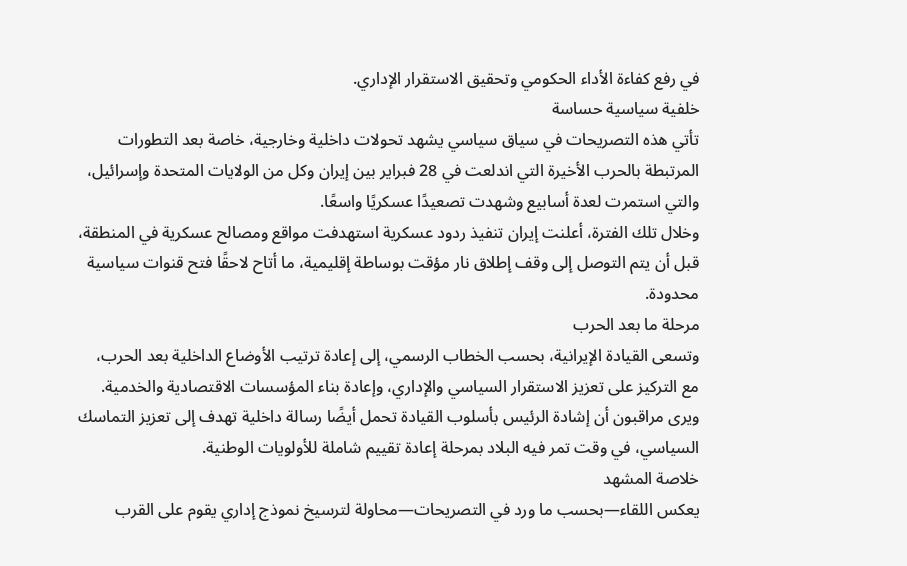في رفع كفاءة الأداء الحكومي وتحقيق الاستقرار الإداري.
خلفية سياسية حساسة
تأتي هذه التصريحات في سياق سياسي يشهد تحولات داخلية وخارجية، خاصة بعد التطورات المرتبطة بالحرب الأخيرة التي اندلعت في 28 فبراير بين إيران وكل من الولايات المتحدة وإسرائيل، والتي استمرت لعدة أسابيع وشهدت تصعيدًا عسكريًا واسعًا.
وخلال تلك الفترة، أعلنت إيران تنفيذ ردود عسكرية استهدفت مواقع ومصالح عسكرية في المنطقة، قبل أن يتم التوصل إلى وقف إطلاق نار مؤقت بوساطة إقليمية، ما أتاح لاحقًا فتح قنوات سياسية محدودة.
مرحلة ما بعد الحرب
وتسعى القيادة الإيرانية، بحسب الخطاب الرسمي، إلى إعادة ترتيب الأوضاع الداخلية بعد الحرب، مع التركيز على تعزيز الاستقرار السياسي والإداري، وإعادة بناء المؤسسات الاقتصادية والخدمية.
ويرى مراقبون أن إشادة الرئيس بأسلوب القيادة تحمل أيضًا رسالة داخلية تهدف إلى تعزيز التماسك السياسي، في وقت تمر فيه البلاد بمرحلة إعادة تقييم شاملة للأولويات الوطنية.
خلاصة المشهد
يعكس اللقاء—بحسب ما ورد في التصريحات—محاولة لترسيخ نموذج إداري يقوم على القرب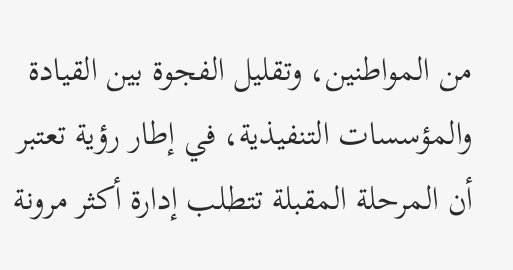من المواطنين، وتقليل الفجوة بين القيادة والمؤسسات التنفيذية، في إطار رؤية تعتبر أن المرحلة المقبلة تتطلب إدارة أكثر مرونة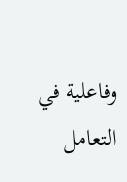وفاعلية في التعامل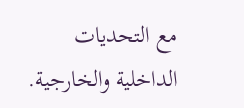مع التحديات الداخلية والخارجية.